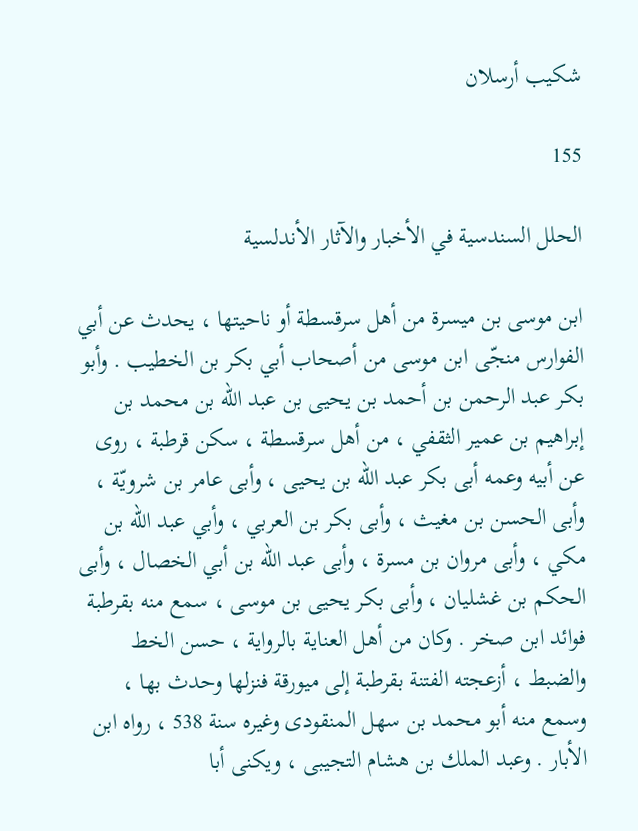شكيب أرسلان

155

الحلل السندسية في الأخبار والآثار الأندلسية

ابن موسى بن ميسرة من أهل سرقسطة أو ناحيتها ، يحدث عن أبي الفوارس منجّى ابن موسى من أصحاب أبي بكر بن الخطيب . وأبو بكر عبد الرحمن بن أحمد بن يحيى بن عبد اللّه بن محمد بن إبراهيم بن عمير الثقفي ، من أهل سرقسطة ، سكن قرطبة ، روى عن أبيه وعمه أبى بكر عبد اللّه بن يحيى ، وأبى عامر بن شرويّة ، وأبى الحسن بن مغيث ، وأبى بكر بن العربي ، وأبي عبد اللّه بن مكي ، وأبى مروان بن مسرة ، وأبى عبد اللّه بن أبي الخصال ، وأبى الحكم بن غشليان ، وأبى بكر يحيى بن موسى ، سمع منه بقرطبة فوائد ابن صخر . وكان من أهل العناية بالرواية ، حسن الخط والضبط ، أزعجته الفتنة بقرطبة إلى ميورقة فنزلها وحدث بها ، وسمع منه أبو محمد بن سهل المنقودى وغيره سنة 538 ، رواه ابن الأبار . وعبد الملك بن هشام التجيبى ، ويكنى أبا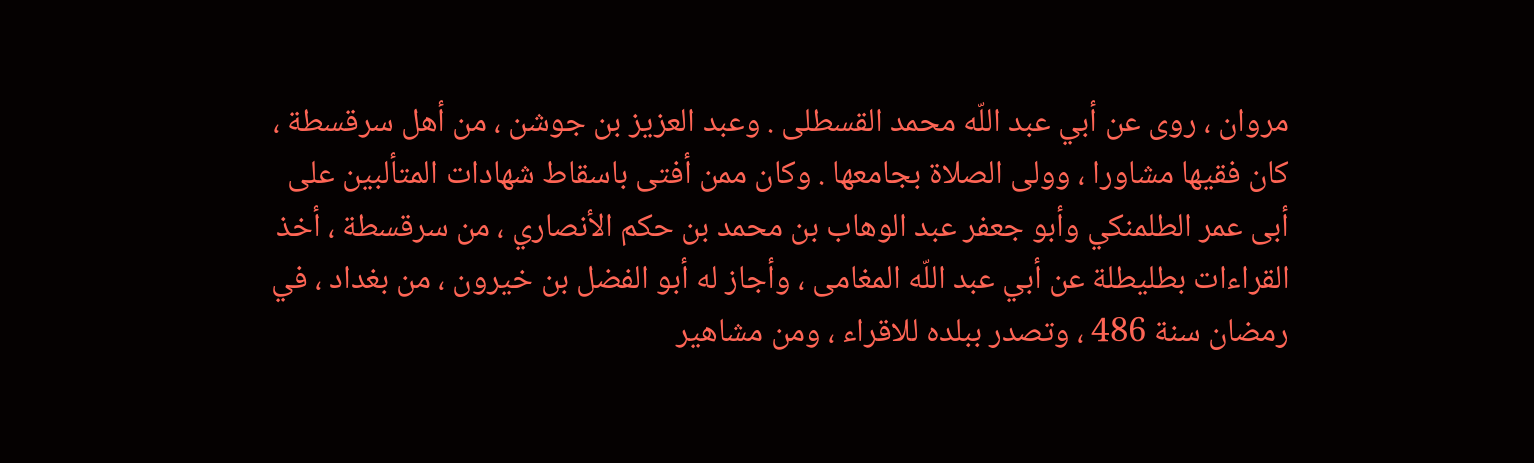مروان ، روى عن أبي عبد اللّه محمد القسطلى . وعبد العزيز بن جوشن ، من أهل سرقسطة ، كان فقيها مشاورا ، وولى الصلاة بجامعها . وكان ممن أفتى باسقاط شهادات المتألبين على أبى عمر الطلمنكي وأبو جعفر عبد الوهاب بن محمد بن حكم الأنصاري ، من سرقسطة ، أخذ القراءات بطليطلة عن أبي عبد اللّه المغامى ، وأجاز له أبو الفضل بن خيرون ، من بغداد ، في رمضان سنة 486 ، وتصدر ببلده للاقراء ، ومن مشاهير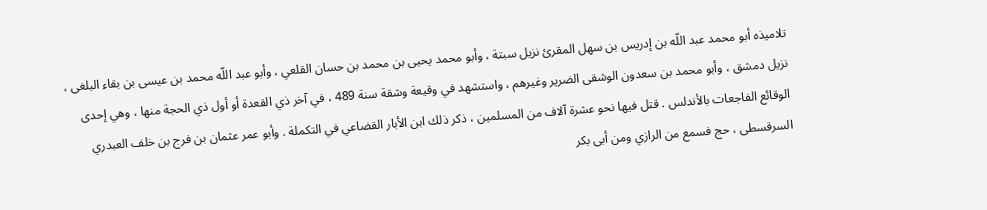تلاميذه أبو محمد عبد اللّه بن إدريس بن سهل المقرئ نزيل سبتة ، وأبو محمد يحيى بن محمد بن حسان القلعي ، وأبو عبد اللّه محمد بن عيسى بن بقاء البلغى ، نزيل دمشق ، وأبو محمد بن سعدون الوشقى الضرير وغيرهم ، واستشهد في وقيعة وشقة سنة 489 ، في آخر ذي القعدة أو أول ذي الحجة منها ، وهي إحدى الوقائع الفاجعات بالأندلس . قتل فيها نحو عشرة آلاف من المسلمين ، ذكر ذلك ابن الأبار القضاعي في التكملة . وأبو عمر عثمان بن فرج بن خلف العبدري السرقسطى ، حج فسمع من الرازي ومن أبى بكر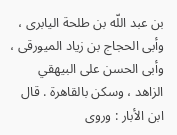بن عبد اللّه بن طلحة اليابرى ، وأبى الحجاج بن زياد الميورقى ، وأبى الحسن على البيهقي الزاهد ، وسكن بالقاهرة . قال ابن الأبار : وروى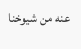عنه من شيوخنا